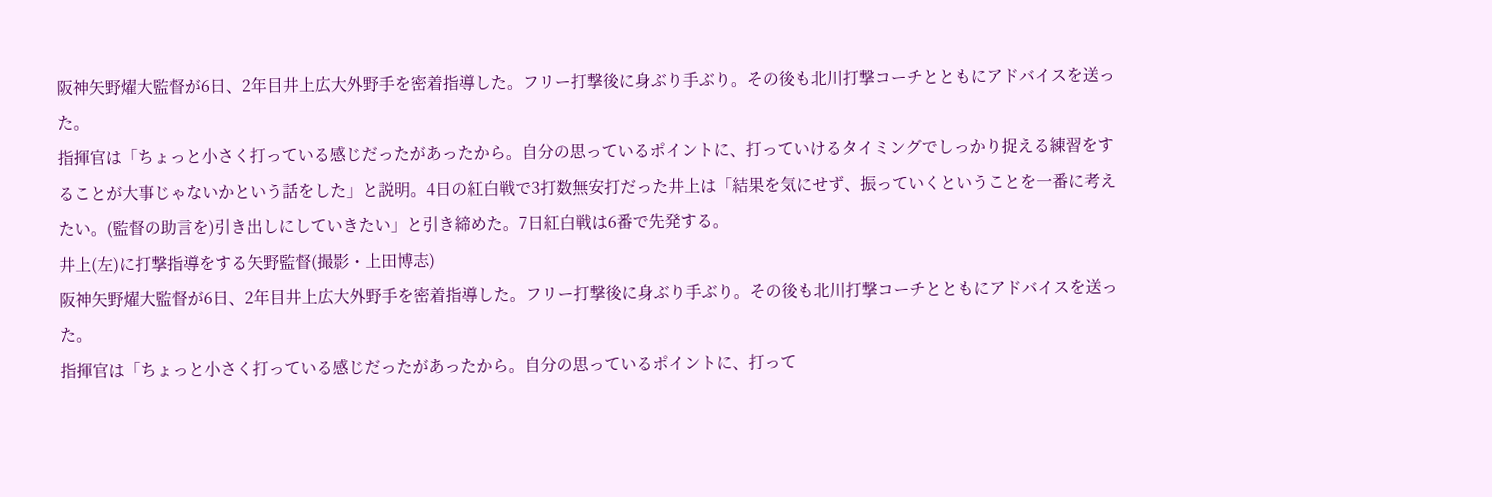阪神矢野燿大監督が6日、2年目井上広大外野手を密着指導した。フリー打撃後に身ぶり手ぶり。その後も北川打撃コーチとともにアドバイスを送った。
指揮官は「ちょっと小さく打っている感じだったがあったから。自分の思っているポイントに、打っていけるタイミングでしっかり捉える練習をすることが大事じゃないかという話をした」と説明。4日の紅白戦で3打数無安打だった井上は「結果を気にせず、振っていくということを一番に考えたい。(監督の助言を)引き出しにしていきたい」と引き締めた。7日紅白戦は6番で先発する。
井上(左)に打撃指導をする矢野監督(撮影・上田博志)
阪神矢野燿大監督が6日、2年目井上広大外野手を密着指導した。フリー打撃後に身ぶり手ぶり。その後も北川打撃コーチとともにアドバイスを送った。
指揮官は「ちょっと小さく打っている感じだったがあったから。自分の思っているポイントに、打って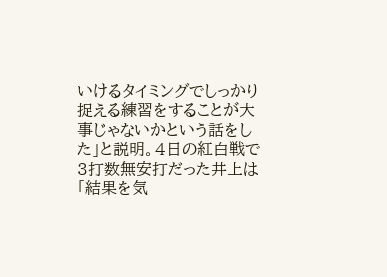いけるタイミングでしっかり捉える練習をすることが大事じゃないかという話をした」と説明。4日の紅白戦で3打数無安打だった井上は「結果を気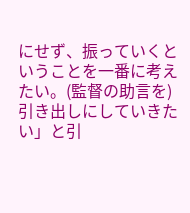にせず、振っていくということを一番に考えたい。(監督の助言を)引き出しにしていきたい」と引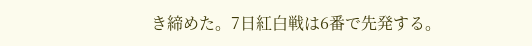き締めた。7日紅白戦は6番で先発する。